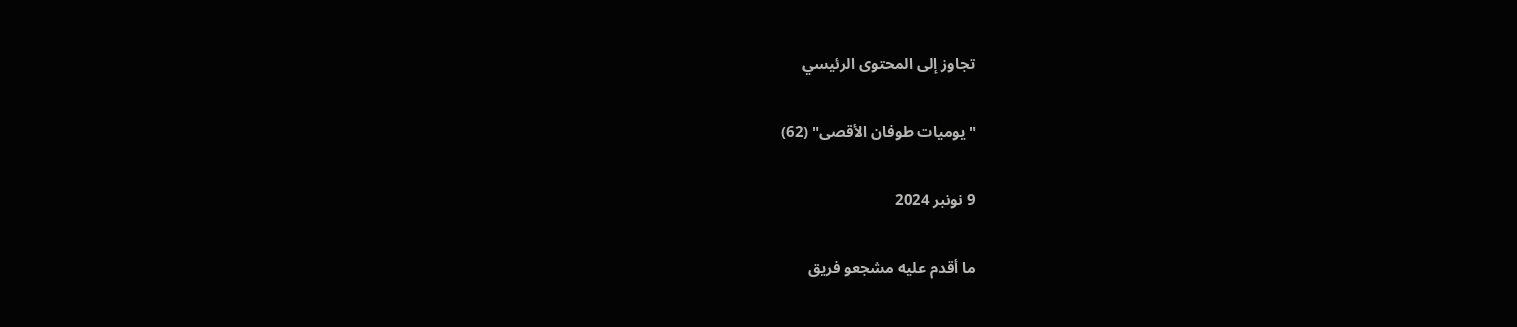تجاوز إلى المحتوى الرئيسي

"يوميات طوفان الأقصى" (62)

9 نونبر 2024

ما أقدم عليه مشجعو فريق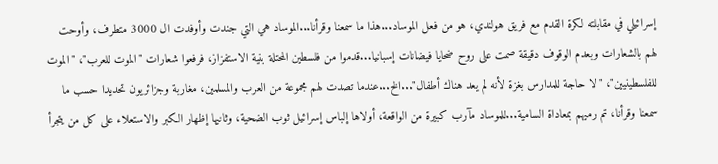إسرائيلي في مقابلته لكرة القدم مع فريق هولندي، هو من فعل الموساد...هذا ما سمعنا وقرأنا...الموساد هي التي جندت وأوفدت ال 3000 متطرف، وأوحت لهم بالشعارات وبعدم الوقوف دقيقة صمت على روح ضحايا فيضانات إسبانيا...قدموا من فلسطين المحتلة بنية الاستفزاز، فرفعوا شعارات "الموت للعرب"، "الموت للفلسطينيين"، "لا حاجة للمدارس بغزة لأنه لم يعد هناك أطفال"...الخ...عندما تصدت لهم مجموعة من العرب والمسلمين، مغاربة وجزائريون تحديدا حسب ما سمعنا وقرأنا، تم رميهم بمعاداة السامية...للموساد مآرب كبيرة من الواقعة، أولاها إلباس إسرائيل ثوب الضحية، وثانيها إظهار الكبر والاستعلاء على كل من يتجرأ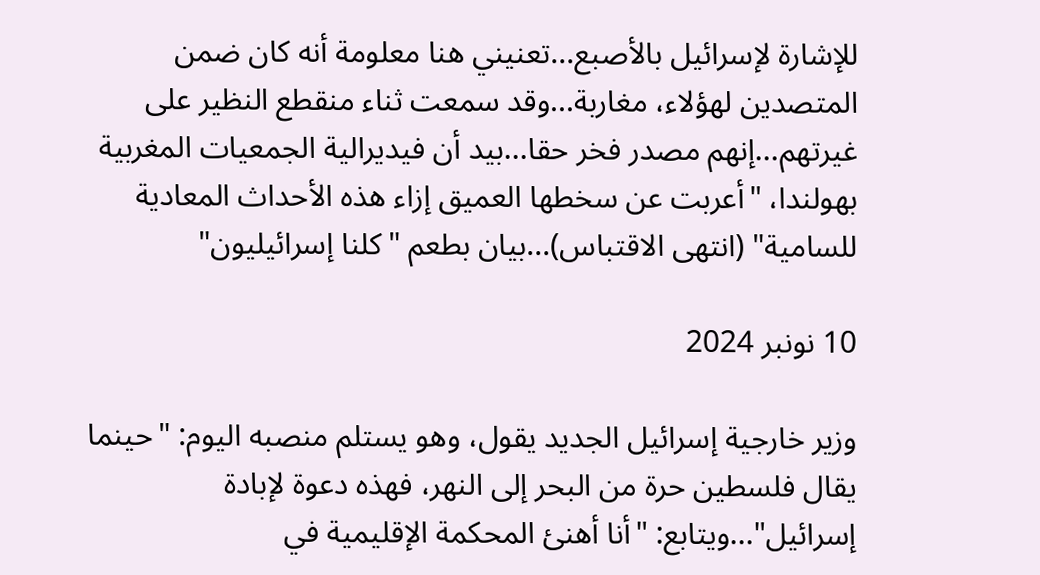للإشارة لإسرائيل بالأصبع...تعنيني هنا معلومة أنه كان ضمن المتصدين لهؤلاء، مغاربة...وقد سمعت ثناء منقطع النظير على غيرتهم...إنهم مصدر فخر حقا...بيد أن فيديرالية الجمعيات المغربية بهولندا، "أعربت عن سخطها العميق إزاء هذه الأحداث المعادية للسامية" (انتهى الاقتباس)...بيان بطعم "كلنا إسرائيليون"

10 نونبر 2024

وزير خارجية إسرائيل الجديد يقول، وهو يستلم منصبه اليوم: "حينما يقال فلسطين حرة من البحر إلى النهر، فهذه دعوة لإبادة إسرائيل"...ويتابع: "أنا أهنئ المحكمة الإقليمية في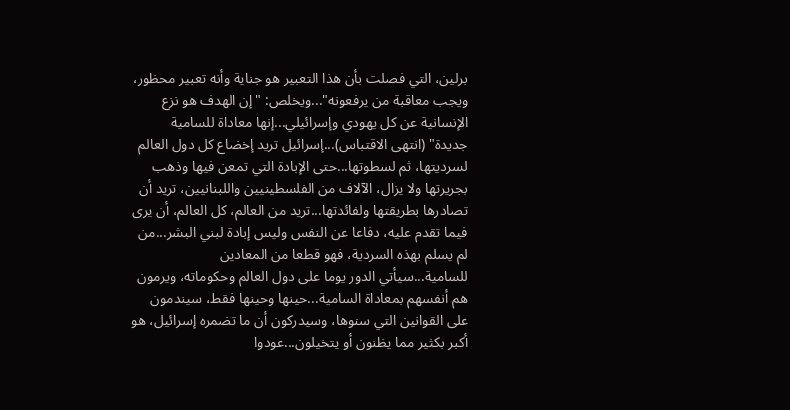برلين، التي فصلت بأن هذا التعبير هو جناية وأنه تعبير محظور، ويجب معاقبة من يرفعونه"...ويخلص: "إن الهدف هو نزع الإنسانية عن كل يهودي وإسرائيلي...إنها معاداة للسامية جديدة" (انتهى الاقتباس)...إسرائيل تريد إخضاع كل دول العالم لسرديتها، ثم لسطوتها...حتى الإبادة التي تمعن فيها وذهب بجريرتها ولا يزال، الآلاف من الفلسطينيين واللبنانيين، تريد أن تصادرها بطريقتها ولفائدتها...تريد من العالم، كل العالم، أن يرى فيما تقدم عليه، دفاعا عن النفس وليس إبادة لبني البشر...من لم يسلم بهذه السردية، فهو قطعا من المعادين للسامية...سيأتي الدور يوما على دول العالم وحكوماته، ويرمون هم أنفسهم بمعاداة السامية...حينها وحينها فقط، سيندمون على القوانين التي سنوها، وسيدركون أن ما تضمره إسرائيل، هو أكبر بكثير مما يظنون أو يتخيلون...عودوا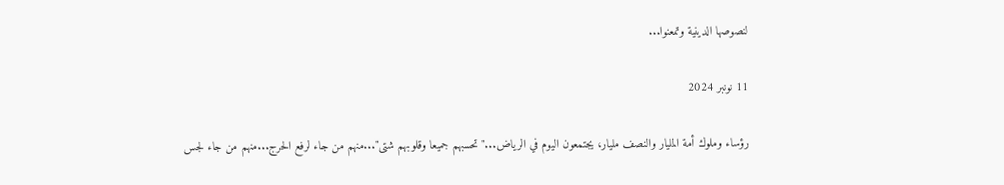لنصوصها الدينية وتمعنوا...

11 نونبر 2024

رؤساء وملوك أمة المليار والنصف مليار، يجتمعون اليوم في الرياض..."تحسبهم جميعا وقلوبهم شتى"...منهم من جاء لرفع الحرج...منهم من جاء لجس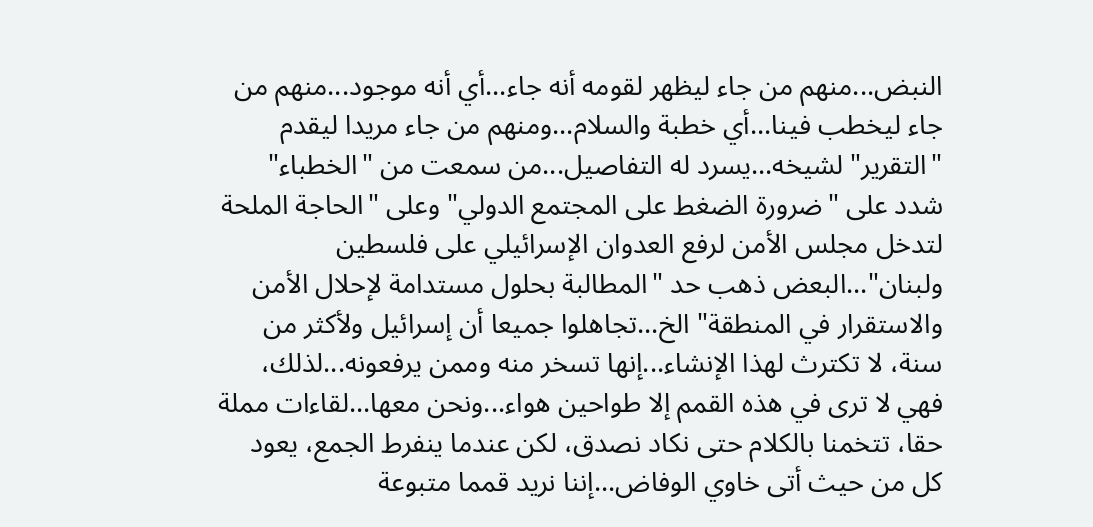النبض...منهم من جاء ليظهر لقومه أنه جاء...أي أنه موجود...منهم من جاء ليخطب فينا...أي خطبة والسلام...ومنهم من جاء مريدا ليقدم "التقرير" لشيخه...يسرد له التفاصيل...من سمعت من "الخطباء" شدد على "ضرورة الضغط على المجتمع الدولي" وعلى "الحاجة الملحة لتدخل مجلس الأمن لرفع العدوان الإسرائيلي على فلسطين ولبنان"...البعض ذهب حد "المطالبة بحلول مستدامة لإحلال الأمن والاستقرار في المنطقة" الخ...تجاهلوا جميعا أن إسرائيل ولأكثر من سنة، لا تكترث لهذا الإنشاء...إنها تسخر منه وممن يرفعونه...لذلك، فهي لا ترى في هذه القمم إلا طواحين هواء...ونحن معها...لقاءات مملة حقا، تتخمنا بالكلام حتى نكاد نصدق، لكن عندما ينفرط الجمع، يعود كل من حيث أتى خاوي الوفاض...إننا نريد قمما متبوعة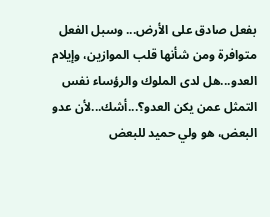بفعل صادق على الأرض... وسبل الفعل متوافرة ومن شأنها قلب الموازين، وإيلام العدو...هل لدى الملوك والرؤساء نفس التمثل عمن يكن العدو؟...أشك...لأن عدو البعض، هو ولي حميد للبعض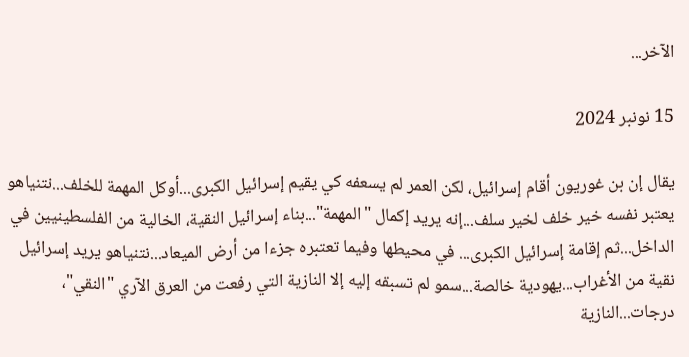الآخر...

15 نونبر 2024

يقال إن بن غوريون أقام إسرائيل، لكن العمر لم يسعفه كي يقيم إسرائيل الكبرى...أوكل المهمة للخلف...نتنياهو يعتبر نفسه خير خلف لخير سلف...إنه يريد إكمال "المهمة"...بناء إسرائيل النقية، الخالية من الفلسطينيين في الداخل...ثم إقامة إسرائيل الكبرى... في محيطها وفيما تعتبره جزءا من أرض الميعاد...نتنياهو يريد إسرائيل نقية من الأغراب...يهودية خالصة...سمو لم تسبقه إليه إلا النازية التي رفعت من العرق الآري "النقي"، درجات...النازية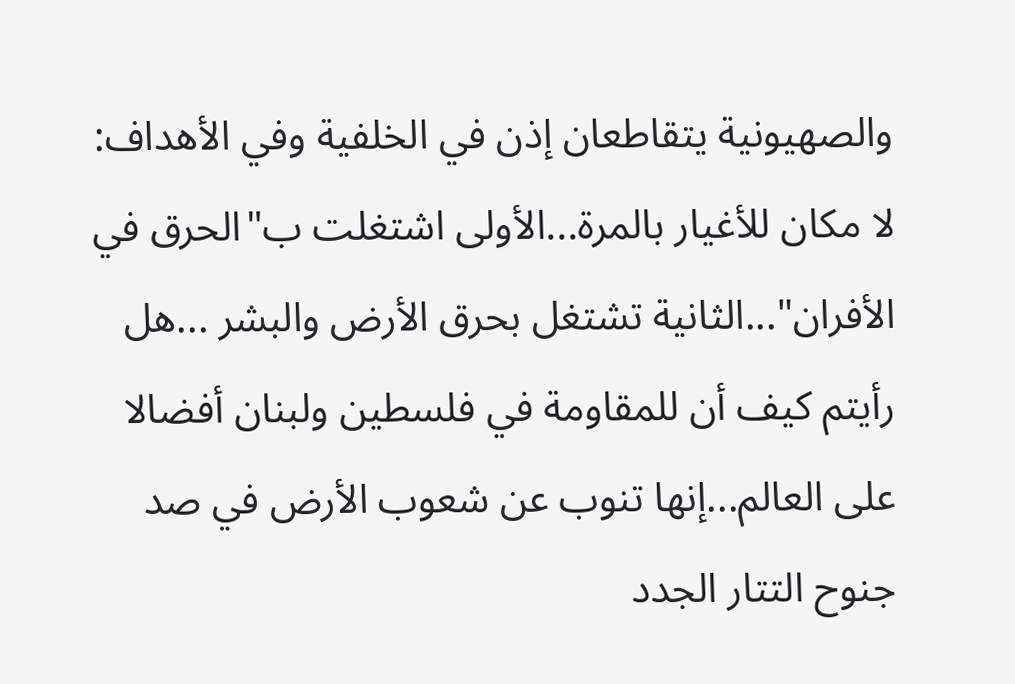والصهيونية يتقاطعان إذن في الخلفية وفي الأهداف: لا مكان للأغيار بالمرة...الأولى اشتغلت ب"الحرق في الأفران"...الثانية تشتغل بحرق الأرض والبشر ...هل رأيتم كيف أن للمقاومة في فلسطين ولبنان أفضالا على العالم...إنها تنوب عن شعوب الأرض في صد جنوح التتار الجدد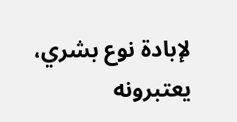لإبادة نوع بشري، يعتبرونه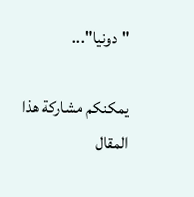"دونيا"...

يمكنكم مشاركة هذا المقال